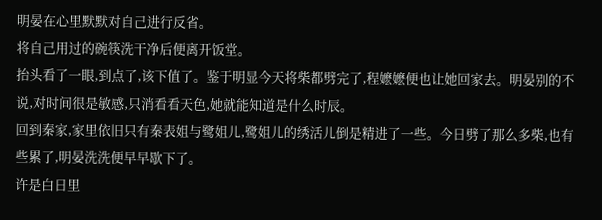明晏在心里默默对自己进行反省。
将自己用过的碗筷洗干净后便离开饭堂。
抬头看了一眼,到点了,该下值了。鉴于明显今天将柴都劈完了,程嬷嬷便也让她回家去。明晏别的不说,对时间很是敏感,只消看看天色,她就能知道是什么时辰。
回到秦家,家里依旧只有秦表姐与鹭姐儿,鹭姐儿的绣活儿倒是精进了一些。今日劈了那么多柴,也有些累了,明晏洗洗便早早歇下了。
许是白日里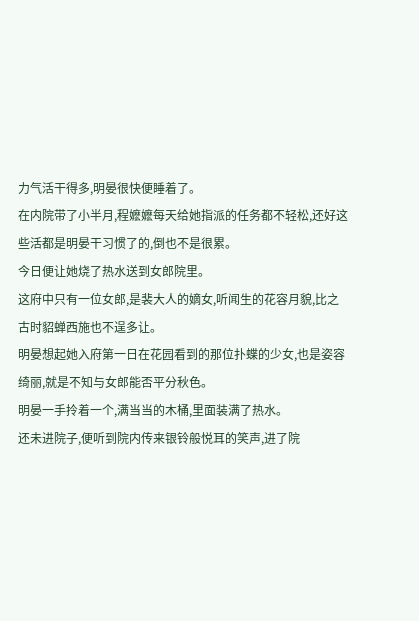力气活干得多,明晏很快便睡着了。
在内院带了小半月,程嬷嬷每天给她指派的任务都不轻松,还好这些活都是明晏干习惯了的,倒也不是很累。
今日便让她烧了热水送到女郎院里。
这府中只有一位女郎,是裴大人的嫡女,听闻生的花容月貌,比之古时貂蝉西施也不逞多让。
明晏想起她入府第一日在花园看到的那位扑蝶的少女,也是姿容绮丽,就是不知与女郎能否平分秋色。
明晏一手拎着一个,满当当的木桶,里面装满了热水。
还未进院子,便听到院内传来银铃般悦耳的笑声,进了院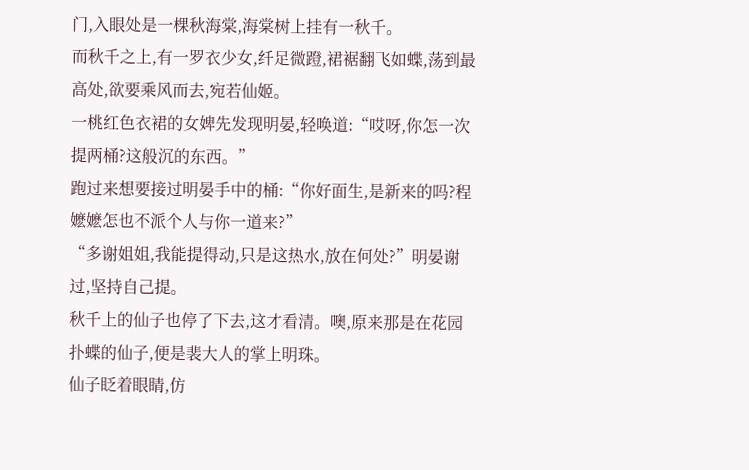门,入眼处是一棵秋海棠,海棠树上挂有一秋千。
而秋千之上,有一罗衣少女,纤足微蹬,裙裾翻飞如蝶,荡到最高处,欲要乘风而去,宛若仙姬。
一桃红色衣裙的女婢先发现明晏,轻唤道:“哎呀,你怎一次提两桶?这般沉的东西。”
跑过来想要接过明晏手中的桶:“你好面生,是新来的吗?程嬷嬷怎也不派个人与你一道来?”
“多谢姐姐,我能提得动,只是这热水,放在何处?”明晏谢过,坚持自己提。
秋千上的仙子也停了下去,这才看清。噢,原来那是在花园扑蝶的仙子,便是裴大人的掌上明珠。
仙子眨着眼睛,仿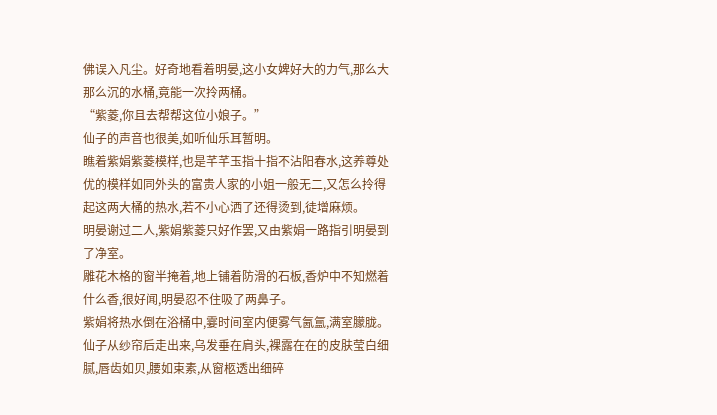佛误入凡尘。好奇地看着明晏,这小女婢好大的力气,那么大那么沉的水桶,竟能一次拎两桶。
“紫菱,你且去帮帮这位小娘子。”
仙子的声音也很美,如听仙乐耳暂明。
瞧着紫娟紫菱模样,也是芊芊玉指十指不沾阳春水,这养尊处优的模样如同外头的富贵人家的小姐一般无二,又怎么拎得起这两大桶的热水,若不小心洒了还得烫到,徒增麻烦。
明晏谢过二人,紫娟紫菱只好作罢,又由紫娟一路指引明晏到了净室。
雕花木格的窗半掩着,地上铺着防滑的石板,香炉中不知燃着什么香,很好闻,明晏忍不住吸了两鼻子。
紫娟将热水倒在浴桶中,霎时间室内便雾气氤氲,满室朦胧。
仙子从纱帘后走出来,乌发垂在肩头,裸露在在的皮肤莹白细腻,唇齿如贝,腰如束素,从窗柩透出细碎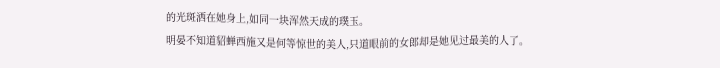的光斑洒在她身上,如同一块浑然天成的璞玉。
明晏不知道貂蝉西施又是何等惊世的美人,只道眼前的女郎却是她见过最美的人了。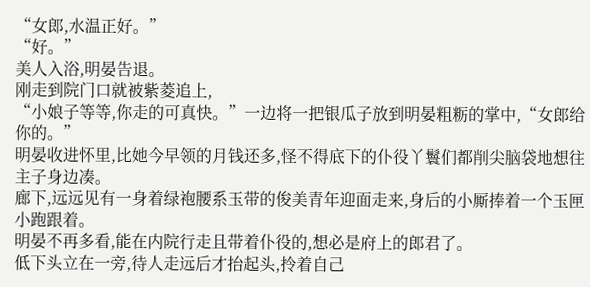“女郎,水温正好。”
“好。”
美人入浴,明晏告退。
刚走到院门口就被紫菱追上,
“小娘子等等,你走的可真快。”一边将一把银瓜子放到明晏粗粝的掌中,“女郎给你的。”
明晏收进怀里,比她今早领的月钱还多,怪不得底下的仆役丫鬟们都削尖脑袋地想往主子身边凑。
廊下,远远见有一身着绿袍腰系玉带的俊美青年迎面走来,身后的小厮捧着一个玉匣小跑跟着。
明晏不再多看,能在内院行走且带着仆役的,想必是府上的郎君了。
低下头立在一旁,待人走远后才抬起头,拎着自己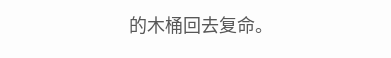的木桶回去复命。